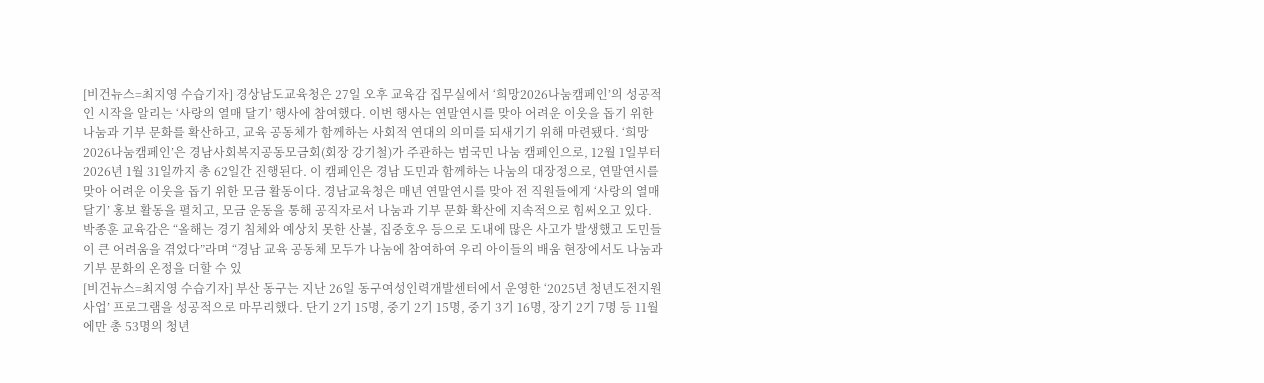[비건뉴스=최지영 수습기자] 경상남도교육청은 27일 오후 교육감 집무실에서 ‘희망2026나눔캠페인’의 성공적인 시작을 알리는 ‘사랑의 열매 달기’ 행사에 참여했다. 이번 행사는 연말연시를 맞아 어려운 이웃을 돕기 위한 나눔과 기부 문화를 확산하고, 교육 공동체가 함께하는 사회적 연대의 의미를 되새기기 위해 마련됐다. ‘희망2026나눔캠페인’은 경남사회복지공동모금회(회장 강기철)가 주관하는 범국민 나눔 캠페인으로, 12월 1일부터 2026년 1월 31일까지 총 62일간 진행된다. 이 캠페인은 경남 도민과 함께하는 나눔의 대장정으로, 연말연시를 맞아 어려운 이웃을 돕기 위한 모금 활동이다. 경남교육청은 매년 연말연시를 맞아 전 직원들에게 ‘사랑의 열매 달기’ 홍보 활동을 펼치고, 모금 운동을 통해 공직자로서 나눔과 기부 문화 확산에 지속적으로 힘써오고 있다. 박종훈 교육감은 “올해는 경기 침체와 예상치 못한 산불, 집중호우 등으로 도내에 많은 사고가 발생했고 도민들이 큰 어려움을 겪었다”라며 “경남 교육 공동체 모두가 나눔에 참여하여 우리 아이들의 배움 현장에서도 나눔과 기부 문화의 온정을 더할 수 있
[비건뉴스=최지영 수습기자] 부산 동구는 지난 26일 동구여성인력개발센터에서 운영한 ‘2025년 청년도전지원사업’ 프로그램을 성공적으로 마무리했다. 단기 2기 15명, 중기 2기 15명, 중기 3기 16명, 장기 2기 7명 등 11월에만 총 53명의 청년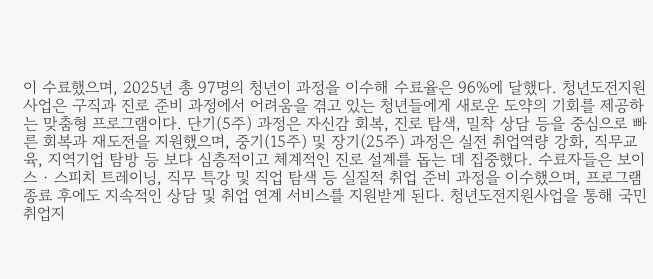이 수료했으며, 2025년 총 97명의 청년이 과정을 이수해 수료율은 96%에 달했다. 청년도전지원사업은 구직과 진로 준비 과정에서 어려움을 겪고 있는 청년들에게 새로운 도약의 기회를 제공하는 맞춤형 프로그램이다. 단기(5주) 과정은 자신감 회복, 진로 탐색, 밀착 상담 등을 중심으로 빠른 회복과 재도전을 지원했으며, 중기(15주) 및 장기(25주) 과정은 실전 취업역량 강화, 직무교육, 지역기업 탐방 등 보다 심층적이고 체계적인 진로 설계를 돕는 데 집중했다. 수료자들은 보이스 · 스피치 트레이닝, 직무 특강 및 직업 탐색 등 실질적 취업 준비 과정을 이수했으며, 프로그램 종료 후에도 지속적인 상담 및 취업 연계 서비스를 지원받게 된다. 청년도전지원사업을 통해 국민취업지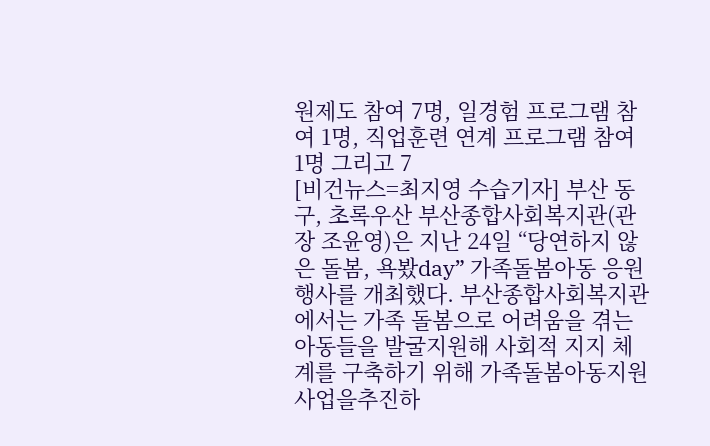원제도 참여 7명, 일경험 프로그램 참여 1명, 직업훈련 연계 프로그램 참여 1명 그리고 7
[비건뉴스=최지영 수습기자] 부산 동구, 초록우산 부산종합사회복지관(관장 조윤영)은 지난 24일 “당연하지 않은 돌봄, 욕봤day” 가족돌봄아동 응원 행사를 개최했다. 부산종합사회복지관에서는 가족 돌봄으로 어려움을 겪는 아동들을 발굴지원해 사회적 지지 체계를 구축하기 위해 가족돌봄아동지원 사업을추진하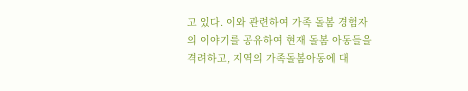고 있다. 이와 관련하여 가족 돌봄 경험자의 이야기를 공유하여 현재 돌봄 아동들을 격려하고, 지역의 가족돌봄아동에 대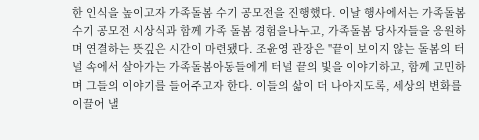한 인식을 높이고자 가족돌봄 수기 공모전을 진행했다. 이날 행사에서는 가족돌봄 수기 공모전 시상식과 함께 가족 돌봄 경험을나누고, 가족돌봄 당사자들을 응원하며 연결하는 뜻깊은 시간이 마련됐다. 조윤영 관장은 "끝이 보이지 않는 돌봄의 터널 속에서 살아가는 가족돌봄아동들에게 터널 끝의 빛을 이야기하고, 함께 고민하며 그들의 이야기를 들어주고자 한다. 이들의 삶이 더 나아지도록, 세상의 변화를 이끌어 낼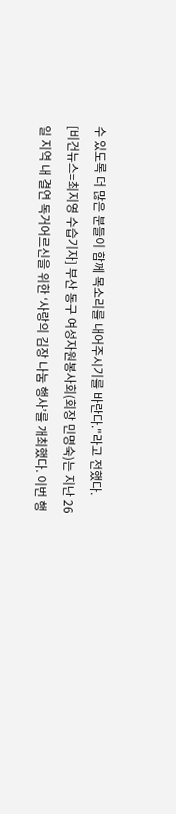수 있도록 더 많은 분들이 함께 목소리를 내어주시기를 바란다."라고 전했다.
[비건뉴스=최지영 수습기자] 부산 동구 여성자원봉사회(회장 민명숙)는 지난 26일 지역 내 결연 독거어르신을 위한 ‘사랑의 김장 나눔 행사’를 개최했다. 이번 행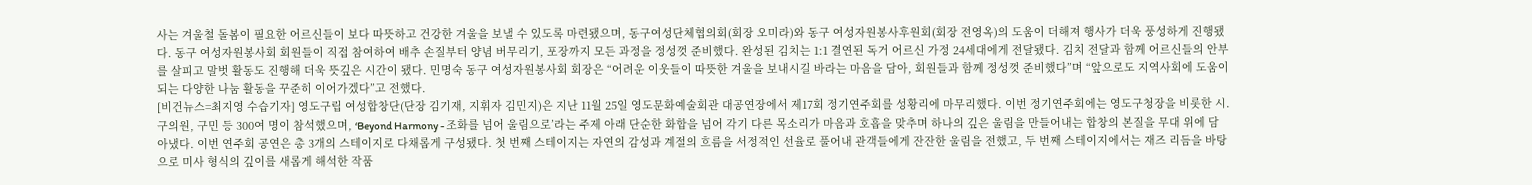사는 겨울철 돌봄이 필요한 어르신들이 보다 따뜻하고 건강한 겨울을 보낼 수 있도록 마련됐으며, 동구여성단체협의회(회장 오미라)와 동구 여성자원봉사후원회(회장 전영옥)의 도움이 더해져 행사가 더욱 풍성하게 진행됐다. 동구 여성자원봉사회 회원들이 직접 참여하여 배추 손질부터 양념 버무리기, 포장까지 모든 과정을 정성껏 준비했다. 완성된 김치는 1:1 결연된 독거 어르신 가정 24세대에게 전달됐다. 김치 전달과 함께 어르신들의 안부를 살피고 말벗 활동도 진행해 더욱 뜻깊은 시간이 됐다. 민명숙 동구 여성자원봉사회 회장은 “어려운 이웃들이 따뜻한 겨울을 보내시길 바라는 마음을 담아, 회원들과 함께 정성껏 준비했다”며 “앞으로도 지역사회에 도움이 되는 다양한 나눔 활동을 꾸준히 이어가겠다”고 전했다.
[비건뉴스=최지영 수습기자] 영도구립 여성합창단(단장 김기재, 지휘자 김민지)은 지난 11월 25일 영도문화예술회관 대공연장에서 제17회 정기연주회를 성황리에 마무리했다. 이번 정기연주회에는 영도구청장을 비롯한 시.구의원, 구민 등 300여 명이 참석했으며, ‘Beyond Harmony - 조화를 넘어 울림으로’라는 주제 아래 단순한 화합을 넘어 각기 다른 목소리가 마음과 호흡을 맞추며 하나의 깊은 울림을 만들어내는 합창의 본질을 무대 위에 담아냈다. 이번 연주회 공연은 총 3개의 스테이지로 다채롭게 구성됐다. 첫 번째 스테이지는 자연의 감성과 계절의 흐름을 서정적인 선율로 풀어내 관객들에게 잔잔한 울림을 전했고, 두 번째 스테이지에서는 재즈 리듬을 바탕으로 미사 형식의 깊이를 새롭게 해석한 작품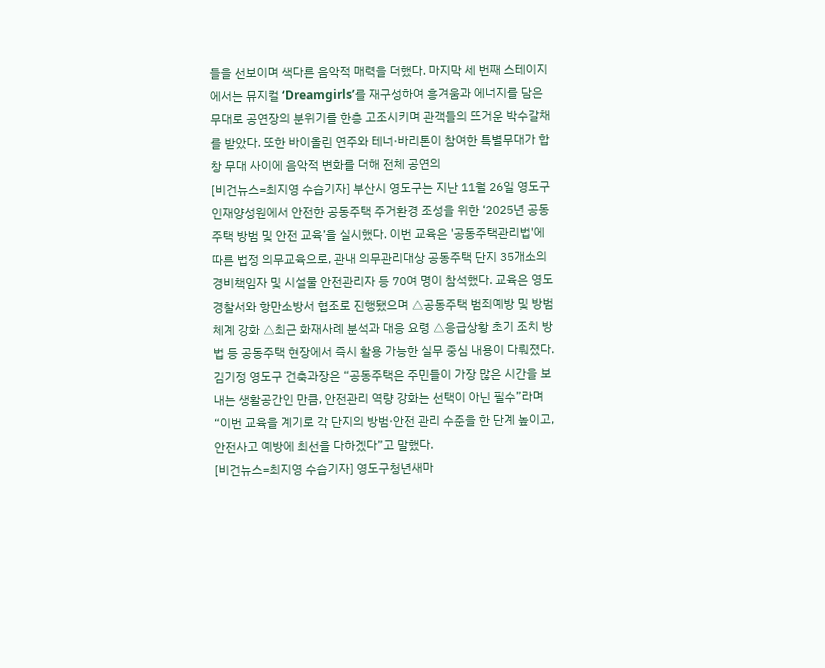들을 선보이며 색다른 음악적 매력을 더했다. 마지막 세 번째 스테이지에서는 뮤지컬 ‘Dreamgirls’를 재구성하여 흥겨움과 에너지를 담은 무대로 공연장의 분위기를 한층 고조시키며 관객들의 뜨거운 박수갈채를 받았다. 또한 바이올린 연주와 테너·바리톤이 참여한 특별무대가 합창 무대 사이에 음악적 변화를 더해 전체 공연의
[비건뉴스=최지영 수습기자] 부산시 영도구는 지난 11월 26일 영도구 인재양성원에서 안전한 공동주택 주거환경 조성을 위한 ‘2025년 공동주택 방범 및 안전 교육’을 실시했다. 이번 교육은 '공동주택관리법'에 따른 법정 의무교육으로, 관내 의무관리대상 공동주택 단지 35개소의 경비책임자 및 시설물 안전관리자 등 70여 명이 참석했다. 교육은 영도경찰서와 항만소방서 협조로 진행됐으며 △공동주택 범죄예방 및 방범체계 강화 △최근 화재사례 분석과 대응 요령 △응급상황 초기 조치 방법 등 공동주택 현장에서 즉시 활용 가능한 실무 중심 내용이 다뤄졌다. 김기정 영도구 건축과장은 “공동주택은 주민들이 가장 많은 시간을 보내는 생활공간인 만큼, 안전관리 역량 강화는 선택이 아닌 필수”라며 “이번 교육을 계기로 각 단지의 방범·안전 관리 수준을 한 단계 높이고, 안전사고 예방에 최선을 다하겠다”고 말했다.
[비건뉴스=최지영 수습기자] 영도구청년새마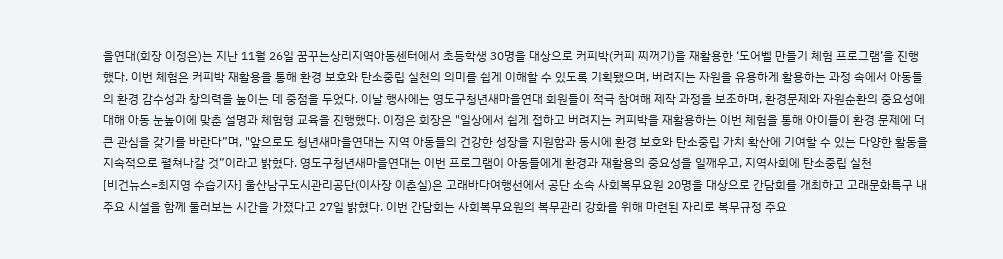을연대(회장 이정은)는 지난 11월 26일 꿈꾸는상리지역아동센터에서 초등학생 30명을 대상으로 커피박(커피 찌꺼기)을 재활용한 ‘도어벨 만들기 체험 프로그램’을 진행했다. 이번 체험은 커피박 재활용을 통해 환경 보호와 탄소중립 실천의 의미를 쉽게 이해할 수 있도록 기획됐으며, 버려지는 자원을 유용하게 활용하는 과정 속에서 아동들의 환경 감수성과 창의력을 높이는 데 중점을 두었다. 이날 행사에는 영도구청년새마을연대 회원들이 적극 참여해 제작 과정을 보조하며, 환경문제와 자원순환의 중요성에 대해 아동 눈높이에 맞춘 설명과 체험형 교육을 진행했다. 이정은 회장은 "일상에서 쉽게 접하고 버려지는 커피박을 재활용하는 이번 체험을 통해 아이들이 환경 문제에 더 큰 관심을 갖기를 바란다”며, "앞으로도 청년새마을연대는 지역 아동들의 건강한 성장을 지원함과 동시에 환경 보호와 탄소중립 가치 확산에 기여할 수 있는 다양한 활동을 지속적으로 펼쳐나갈 것”이라고 밝혔다. 영도구청년새마을연대는 이번 프로그램이 아동들에게 환경과 재활용의 중요성을 일깨우고, 지역사회에 탄소중립 실천
[비건뉴스=최지영 수습기자] 울산남구도시관리공단(이사장 이춘실)은 고래바다여행선에서 공단 소속 사회복무요원 20명을 대상으로 간담회를 개최하고 고래문화특구 내 주요 시설을 함께 둘러보는 시간을 가졌다고 27일 밝혔다. 이번 간담회는 사회복무요원의 복무관리 강화를 위해 마련된 자리로 복무규정 주요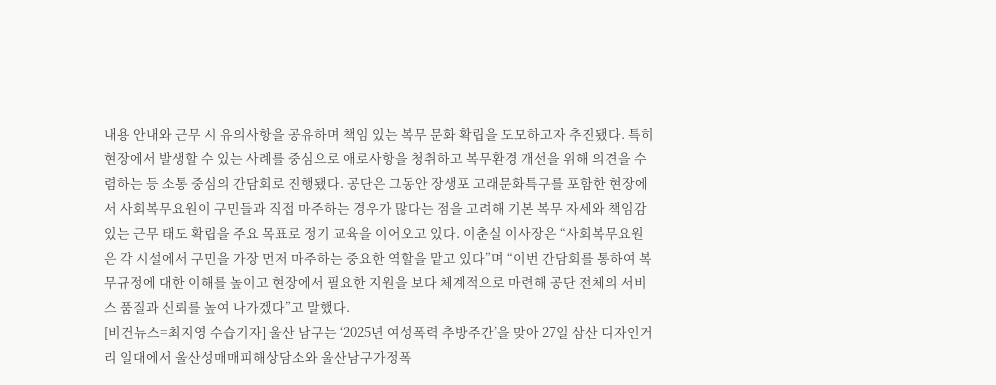내용 안내와 근무 시 유의사항을 공유하며 책임 있는 복무 문화 확립을 도모하고자 추진됐다. 특히 현장에서 발생할 수 있는 사례를 중심으로 애로사항을 청취하고 복무환경 개선을 위해 의견을 수렴하는 등 소통 중심의 간담회로 진행됐다. 공단은 그동안 장생포 고래문화특구를 포함한 현장에서 사회복무요원이 구민들과 직접 마주하는 경우가 많다는 점을 고려해 기본 복무 자세와 책임감 있는 근무 태도 확립을 주요 목표로 정기 교육을 이어오고 있다. 이춘실 이사장은 “사회복무요원은 각 시설에서 구민을 가장 먼저 마주하는 중요한 역할을 맡고 있다”며 “이번 간담회를 통하여 복무규정에 대한 이해를 높이고 현장에서 필요한 지원을 보다 체계적으로 마련해 공단 전체의 서비스 품질과 신뢰를 높여 나가겠다”고 말했다.
[비건뉴스=최지영 수습기자] 울산 남구는 ‘2025년 여성폭력 추방주간’을 맞아 27일 삼산 디자인거리 일대에서 울산성매매피해상담소와 울산남구가정폭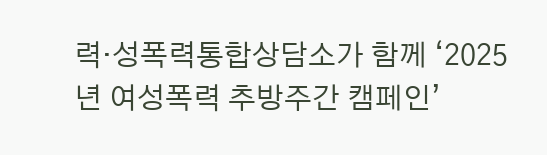력·성폭력통합상담소가 함께 ‘2025년 여성폭력 추방주간 캠페인’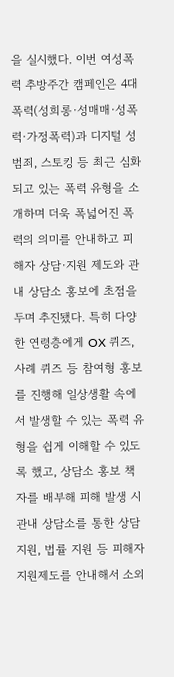을 실시했다. 이번 여성폭력 추방주간 캠페인은 4대폭력(성희롱·성매매·성폭력·가정폭력)과 디지털 성범죄, 스토킹 등 최근 심화되고 있는 폭력 유형을 소개하며 더욱 폭넓어진 폭력의 의미를 안내하고 피해자 상담·지원 제도와 관내 상담소 홍보에 초점을 두며 추진됐다. 특히 다양한 연령층에게 OX 퀴즈, 사례 퀴즈 등 참여형 홍보를 진행해 일상생활 속에서 발생할 수 있는 폭력 유형을 쉽게 이해할 수 있도록 했고, 상담소 홍보 책자를 배부해 피해 발생 시 관내 상담소를 통한 상담 지원, 법률 지원 등 피해자 지원제도를 안내해서 소외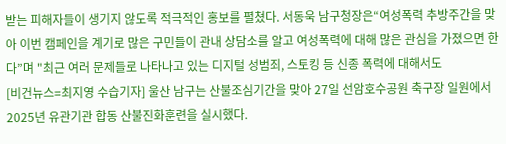받는 피해자들이 생기지 않도록 적극적인 홍보를 펼쳤다. 서동욱 남구청장은“여성폭력 추방주간을 맞아 이번 캠페인을 계기로 많은 구민들이 관내 상담소를 알고 여성폭력에 대해 많은 관심을 가졌으면 한다”며 "최근 여러 문제들로 나타나고 있는 디지털 성범죄, 스토킹 등 신종 폭력에 대해서도
[비건뉴스=최지영 수습기자] 울산 남구는 산불조심기간을 맞아 27일 선암호수공원 축구장 일원에서 2025년 유관기관 합동 산불진화훈련을 실시했다.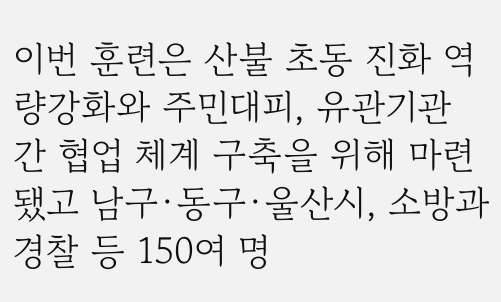이번 훈련은 산불 초동 진화 역량강화와 주민대피, 유관기관 간 협업 체계 구축을 위해 마련됐고 남구·동구·울산시, 소방과 경찰 등 150여 명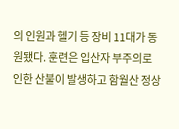의 인원과 헬기 등 장비 11대가 동원됐다. 훈련은 입산자 부주의로 인한 산불이 발생하고 함월산 정상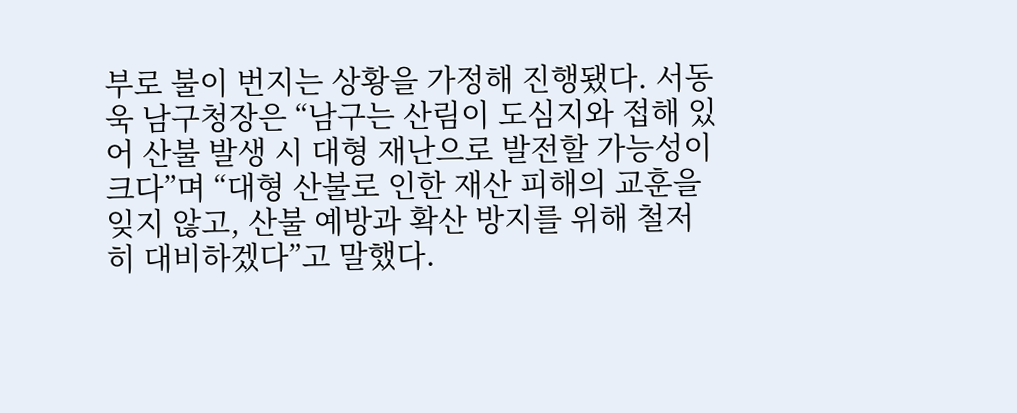부로 불이 번지는 상황을 가정해 진행됐다. 서동욱 남구청장은 “남구는 산림이 도심지와 접해 있어 산불 발생 시 대형 재난으로 발전할 가능성이 크다”며 “대형 산불로 인한 재산 피해의 교훈을 잊지 않고, 산불 예방과 확산 방지를 위해 철저히 대비하겠다”고 말했다.